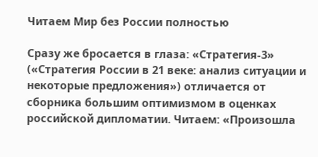Читаем Мир без России полностью

Сразу же бросается в глаза: «Стратегия-3» («Стратегия России в 21 веке: анализ ситуации и некоторые предложения») отличается от сборника большим оптимизмом в оценках российской дипломатии. Читаем: «Произошла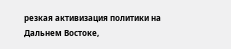резкая активизация политики на Дальнем Востоке,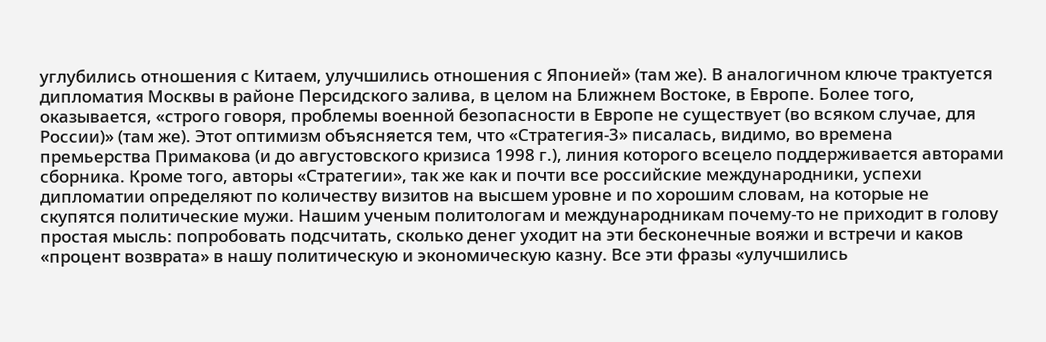углубились отношения с Китаем, улучшились отношения с Японией» (там же). В аналогичном ключе трактуется дипломатия Москвы в районе Персидского залива, в целом на Ближнем Востоке, в Европе. Более того, оказывается, «строго говоря, проблемы военной безопасности в Европе не существует (во всяком случае, для России)» (там же). Этот оптимизм объясняется тем, что «Стратегия-3» писалась, видимо, во времена премьерства Примакова (и до августовского кризиса 1998 г.), линия которого всецело поддерживается авторами сборника. Кроме того, авторы «Стратегии», так же как и почти все российские международники, успехи дипломатии определяют по количеству визитов на высшем уровне и по хорошим словам, на которые не скупятся политические мужи. Нашим ученым политологам и международникам почему-то не приходит в голову простая мысль: попробовать подсчитать, сколько денег уходит на эти бесконечные вояжи и встречи и каков «процент возврата» в нашу политическую и экономическую казну. Все эти фразы «улучшились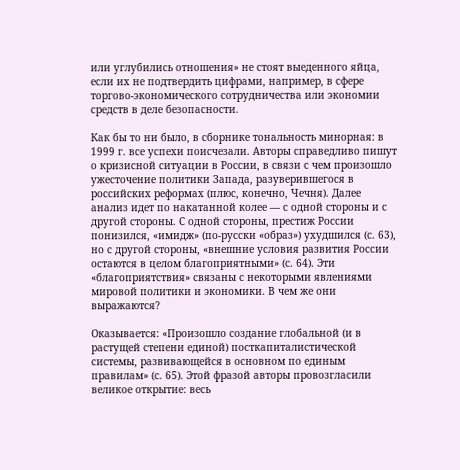или углубились отношения» не стоят выеденного яйца, если их не подтвердить цифрами, например, в сфере торгово-экономического сотрудничества или экономии средств в деле безопасности.

Как бы то ни было, в сборнике тональность минорная: в 1999 г. все успехи поисчезали. Авторы справедливо пишут о кризисной ситуации в России, в связи с чем произошло ужесточение политики Запада, разуверившегося в российских реформах (плюс, конечно, Чечня). Далее анализ идет по накатанной колее — с одной стороны и с другой стороны. С одной стороны, престиж России понизился, «имидж» (по-русски «образ») ухудшился (с. 63), но с другой стороны, «внешние условия развития России остаются в целом благоприятными» (с. 64). Эти «благоприятствия» связаны с некоторыми явлениями мировой политики и экономики. В чем же они выражаются?

Оказывается: «Произошло создание глобальной (и в растущей степени единой) посткапиталистической системы, развивающейся в основном по единым правилам» (с. 65). Этой фразой авторы провозгласили великое открытие: весь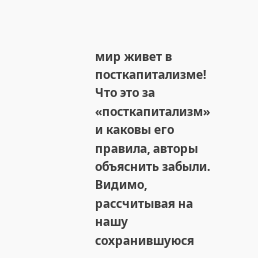мир живет в посткапитализме! Что это за «посткапитализм» и каковы его правила, авторы объяснить забыли. Видимо, рассчитывая на нашу сохранившуюся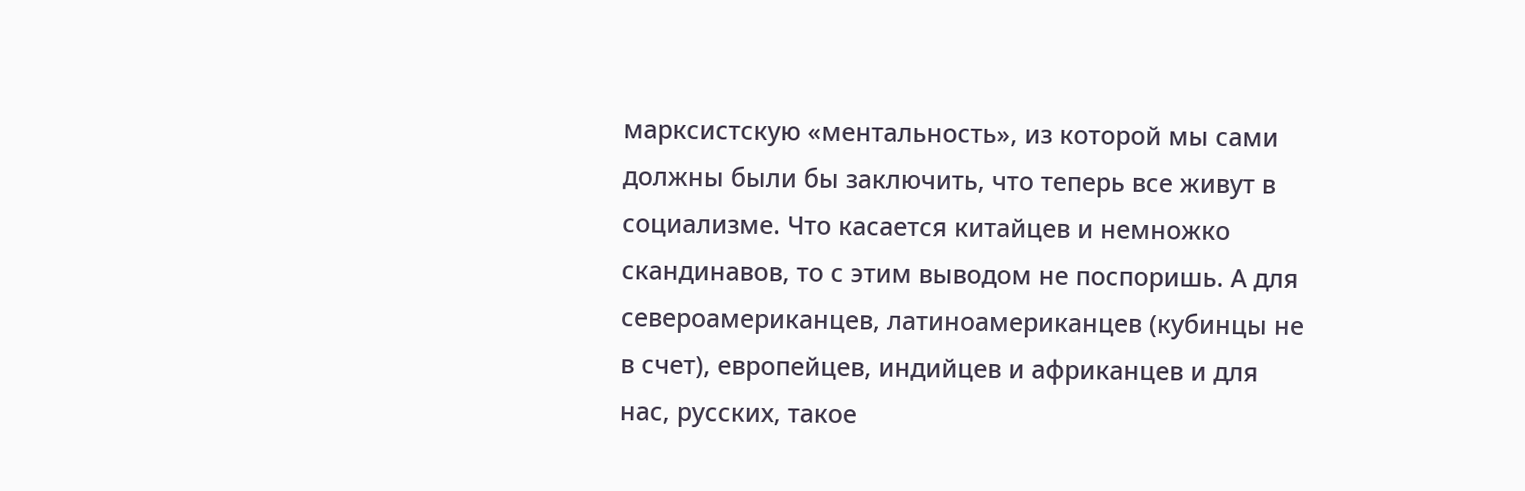марксистскую «ментальность», из которой мы сами должны были бы заключить, что теперь все живут в социализме. Что касается китайцев и немножко скандинавов, то с этим выводом не поспоришь. А для североамериканцев, латиноамериканцев (кубинцы не в счет), европейцев, индийцев и африканцев и для нас, русских, такое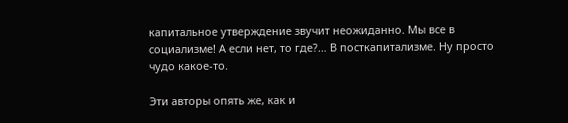капитальное утверждение звучит неожиданно. Мы все в социализме! А если нет, то где?… В посткапитализме. Ну просто чудо какое-то.

Эти авторы опять же, как и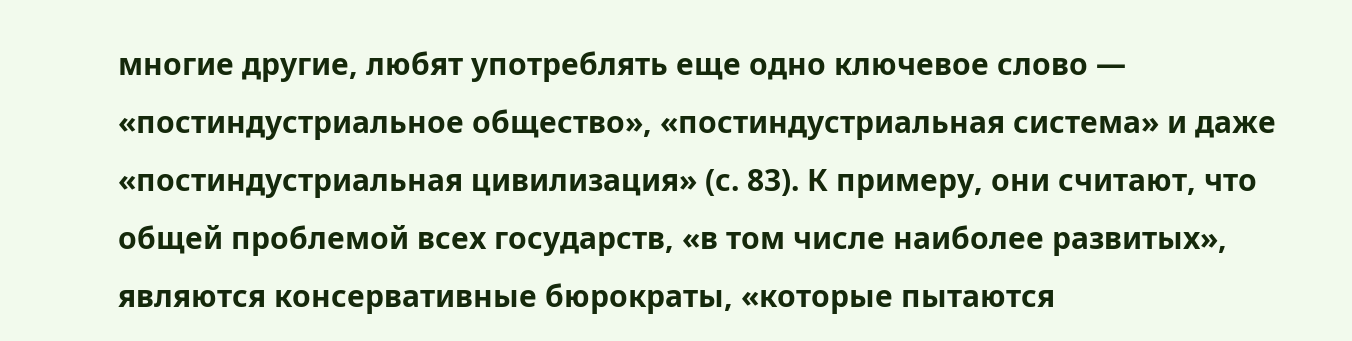многие другие, любят употреблять еще одно ключевое слово — «постиндустриальное общество», «постиндустриальная система» и даже «постиндустриальная цивилизация» (с. 83). К примеру, они считают, что общей проблемой всех государств, «в том числе наиболее развитых», являются консервативные бюрократы, «которые пытаются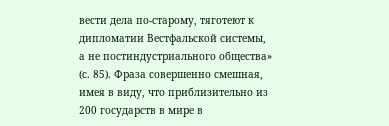вести дела по-старому, тяготеют к дипломатии Вестфальской системы, а не постиндустриального общества» (с. 85). Фраза совершенно смешная, имея в виду, что приблизительно из 200 государств в мире в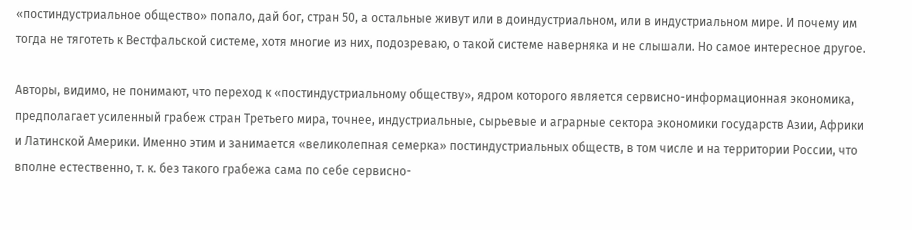«постиндустриальное общество» попало, дай бог, стран 50, а остальные живут или в доиндустриальном, или в индустриальном мире. И почему им тогда не тяготеть к Вестфальской системе, хотя многие из них, подозреваю, о такой системе наверняка и не слышали. Но самое интересное другое.

Авторы, видимо, не понимают, что переход к «постиндустриальному обществу», ядром которого является сервисно-информационная экономика, предполагает усиленный грабеж стран Третьего мира, точнее, индустриальные, сырьевые и аграрные сектора экономики государств Азии, Африки и Латинской Америки. Именно этим и занимается «великолепная семерка» постиндустриальных обществ, в том числе и на территории России, что вполне естественно, т. к. без такого грабежа сама по себе сервисно-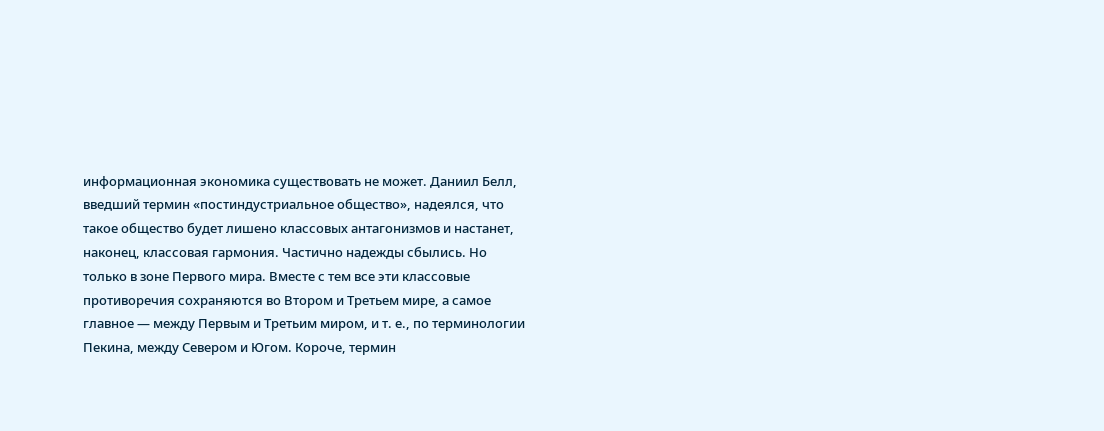информационная экономика существовать не может. Даниил Белл, введший термин «постиндустриальное общество», надеялся, что такое общество будет лишено классовых антагонизмов и настанет, наконец, классовая гармония. Частично надежды сбылись. Но только в зоне Первого мира. Вместе с тем все эти классовые противоречия сохраняются во Втором и Третьем мире, а самое главное — между Первым и Третьим миром, и т. е., по терминологии Пекина, между Севером и Югом. Короче, термин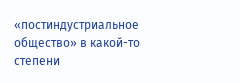«постиндустриальное общество» в какой-то степени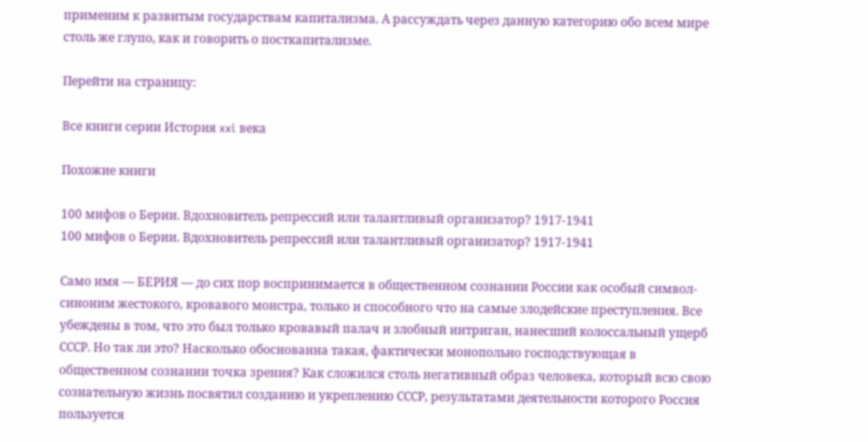применим к развитым государствам капитализма. А рассуждать через данную категорию обо всем мире столь же глупо, как и говорить о посткапитализме.

Перейти на страницу:

Все книги серии История xxi века

Похожие книги

100 мифов о Берии. Вдохновитель репрессий или талантливый организатор? 1917-1941
100 мифов о Берии. Вдохновитель репрессий или талантливый организатор? 1917-1941

Само имя — БЕРИЯ — до сих пор воспринимается в общественном сознании России как особый символ-синоним жестокого, кровавого монстра, только и способного что на самые злодейские преступления. Все убеждены в том, что это был только кровавый палач и злобный интриган, нанесший колоссальный ущерб СССР. Но так ли это? Насколько обоснованна такая, фактически монопольно господствующая в общественном сознании точка зрения? Как сложился столь негативный образ человека, который всю свою сознательную жизнь посвятил созданию и укреплению СССР, результатами деятельности которого Россия пользуется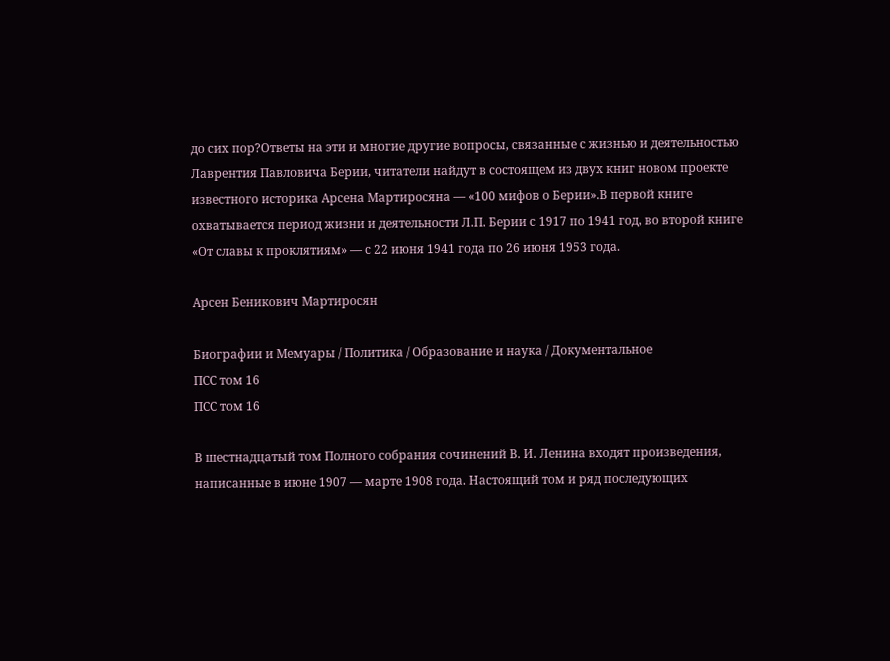до сих пор?Ответы на эти и многие другие вопросы, связанные с жизнью и деятельностью Лаврентия Павловича Берии, читатели найдут в состоящем из двух книг новом проекте известного историка Арсена Мартиросяна — «100 мифов о Берии».В первой книге охватывается период жизни и деятельности Л.П. Берии с 1917 по 1941 год, во второй книге «От славы к проклятиям» — с 22 июня 1941 года по 26 июня 1953 года.

Арсен Беникович Мартиросян

Биографии и Мемуары / Политика / Образование и наука / Документальное
ПСС том 16
ПСС том 16

В шестнадцатый том Полного собрания сочинений В. И. Ленина входят произведения, написанные в июне 1907 — марте 1908 года. Настоящий том и ряд последующих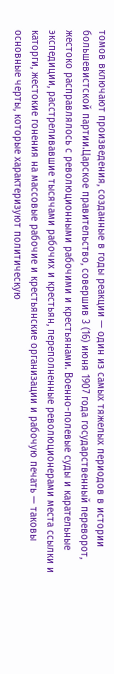томов включают произведения, созданные в годы реакции — один из самых тяжелых периодов в истории большевистской партии.Царское правительство, совершив 3 (16) июня 1907 года государственный переворот, жестоко расправлялось с революционными рабочими и крестьянами. Военно-полевые суды и карательные экспедиции, расстреливавшие тысячами рабочих и крестьян, переполненные революционерами места ссылки и каторги, жестокие гонения на массовые рабочие и крестьянские организации и рабочую печать — таковы основные черты, которые характеризуют политическую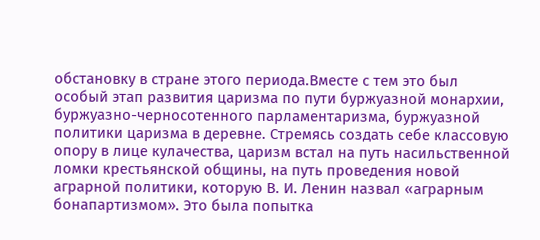обстановку в стране этого периода.Вместе с тем это был особый этап развития царизма по пути буржуазной монархии, буржуазно-черносотенного парламентаризма, буржуазной политики царизма в деревне. Стремясь создать себе классовую опору в лице кулачества, царизм встал на путь насильственной ломки крестьянской общины, на путь проведения новой аграрной политики, которую В. И. Ленин назвал «аграрным бонапартизмом». Это была попытка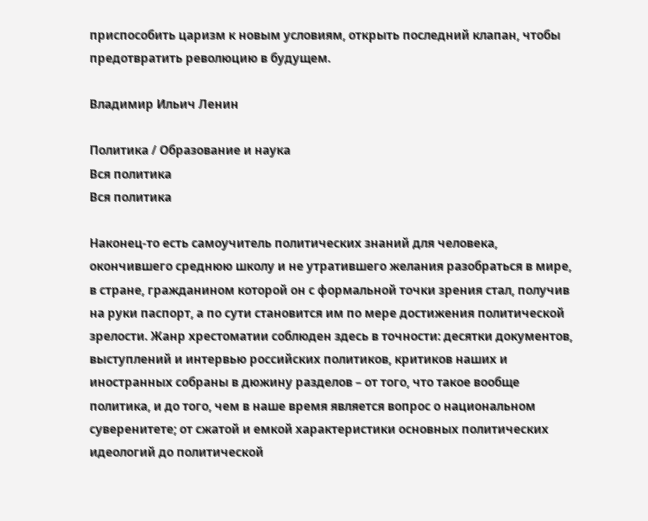приспособить царизм к новым условиям, открыть последний клапан, чтобы предотвратить революцию в будущем.

Владимир Ильич Ленин

Политика / Образование и наука
Вся политика
Вся политика

Наконец-то есть самоучитель политических знаний для человека, окончившего среднюю школу и не утратившего желания разобраться в мире, в стране, гражданином которой он с формальной точки зрения стал, получив на руки паспорт, а по сути становится им по мере достижения политической зрелости. Жанр хрестоматии соблюден здесь в точности: десятки документов, выступлений и интервью российских политиков, критиков наших и иностранных собраны в дюжину разделов – от того, что такое вообще политика, и до того, чем в наше время является вопрос о национальном суверенитете; от сжатой и емкой характеристики основных политических идеологий до политической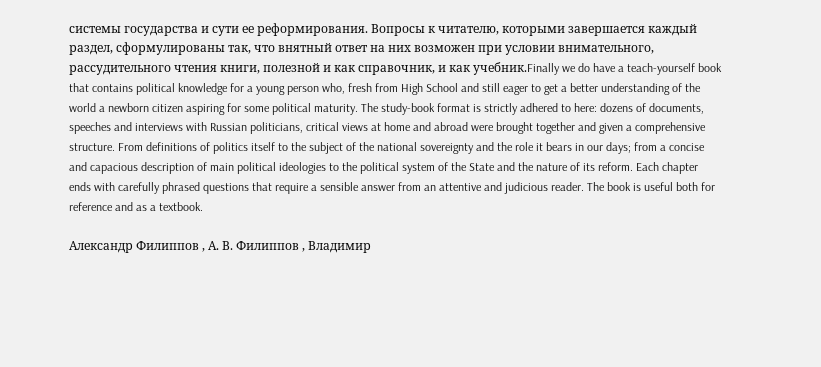системы государства и сути ее реформирования. Вопросы к читателю, которыми завершается каждый раздел, сформулированы так, что внятный ответ на них возможен при условии внимательного, рассудительного чтения книги, полезной и как справочник, и как учебник.Finally we do have a teach-yourself book that contains political knowledge for a young person who, fresh from High School and still eager to get a better understanding of the world a newborn citizen aspiring for some political maturity. The study-book format is strictly adhered to here: dozens of documents, speeches and interviews with Russian politicians, critical views at home and abroad were brought together and given a comprehensive structure. From definitions of politics itself to the subject of the national sovereignty and the role it bears in our days; from a concise and capacious description of main political ideologies to the political system of the State and the nature of its reform. Each chapter ends with carefully phrased questions that require a sensible answer from an attentive and judicious reader. The book is useful both for reference and as a textbook.

Александр Филиппов , А. В. Филиппов , Владимир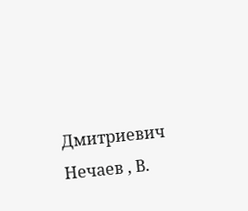Дмитриевич Нечаев , В.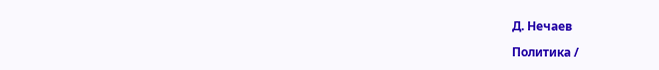Д. Нечаев

Политика /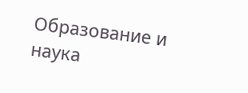Образование и наука